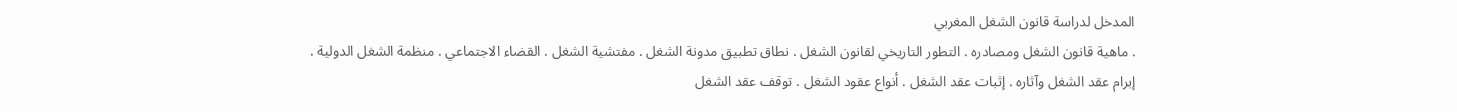المدخل لدراسة قانون الشغل المغربي
. ماهية قانون الشغل ومصادره . التطور التاريخي لقانون الشغل . نطاق تطبيق مدونة الشغل . مفتشية الشغل . القضاء الاجتماعي . منظمة الشغل الدولية . إبرام عقد الشغل وآثاره . إثبات عقد الشغل . أنواع عقود الشغل . توقف عقد الشغل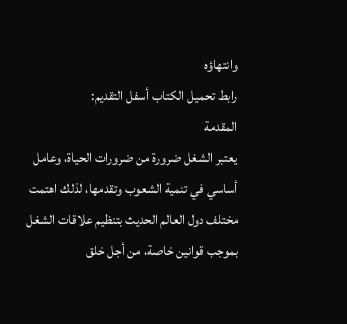وانتهاؤه
رابط تحميل الكتاب أسفل التقديم:
المقدمة
يعتبر الشغل ضرورة من ضرورات الحياة، وعامل أساسي في تنمية الشعوب وتقدمها، لذلك اهتمت مختلف دول العالم الحديث بتنظيم علاقات الشغل بموجب قوانين خاصة، من أجل خلق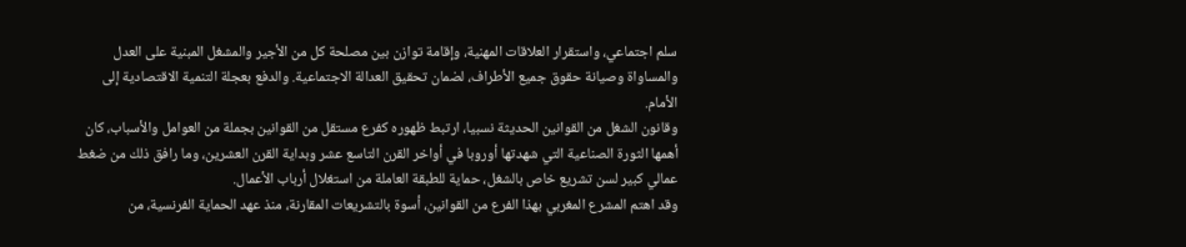سلم اجتماعي، واستقرار العلاقات المهنية، وإقامة توازن بين مصلحة كل من الأجير والمشغل المبنية على العدل والمساواة وصيانة حقوق جميع الأطراف، لضمان تحقيق العدالة الاجتماعية. والدفع بعجلة التنمية الاقتصادية إلى الأمام.
وقانون الشغل من القوانين الحديثة نسبيا، ارتبط ظهوره كفرع مستقل من القوانين بجملة من العوامل والأسباب، كان أهمها الثورة الصناعية التي شهدتها أوروبا في أواخر القرن التاسع عشر وبداية القرن العشرين، وما رافق ذلك من ضغط عمالي كبير لسن تشريع خاص بالشغل، حماية للطبقة العاملة من استغلال أرباب الأعمال.
وقد اهتم المشرع المغربي بهذا الفرع من القوانين، أسوة بالتشريعات المقارنة، منذ عهد الحماية الفرنسية، من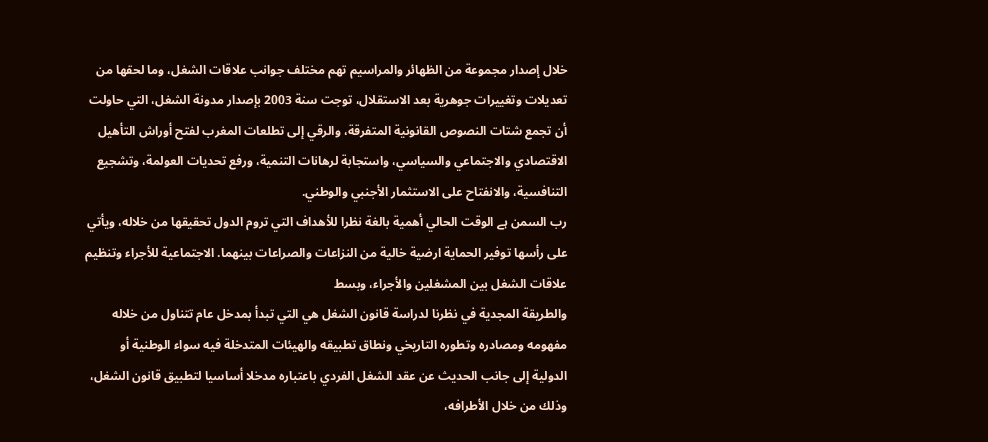خلال إصدار مجموعة من الظهائر والمراسيم تهم مختلف جوانب علاقات الشغل، وما لحقها من تعديلات وتغييرات جوهرية بعد الاستقلال، توجت سنة 2003 بإصدار مدونة الشغل، التي حاولت أن تجمع شتات النصوص القانونية المتفرقة، والرقي إلى تطلعات المغرب لفتح أوراش التأهيل الاقتصادي والاجتماعي والسياسي، واستجابة لرهانات التنمية، ورفع تحديات العولمة، وتشجيع التنافسية، والانفتاح على الاستثمار الأجنبي والوطني.
رب السمن ہے الوقت الحالي أهمية بالغة نظرا للأهداف التي تروم الدول تحقيقها من خلاله، ويأتي على رأسها توفير الحماية ارضية خالية من النزاعات والصراعات بينهما. الاجتماعية للأجراء وتنظيم علاقات الشغل بين المشغلين والأجراء، وبسط
والطريقة المجدية في نظرنا لدراسة قانون الشغل هي التي تبدأ بمدخل عام تتناول من خلاله مفهومه ومصادره وتطوره التاريخي ونطاق تطبيقه والهيئات المتدخلة فيه سواء الوطنية أو الدولية إلى جانب الحديث عن عقد الشغل الفردي باعتباره مدخلا أساسيا لتطبيق قانون الشغل، وذلك من خلال الأطرافه،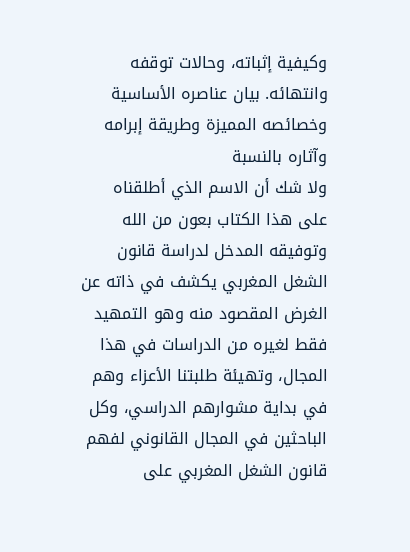وكيفية إثباته، وحالات توقفه وانتهائه. بيان عناصره الأساسية وخصائصه المميزة وطريقة إبرامه وآثاره بالنسبة
ولا شك أن الاسم الذي أطلقناه على هذا الكتاب بعون من الله وتوفيقه المدخل لدراسة قانون الشغل المغربي يكشف في ذاته عن الغرض المقصود منه وهو التمهيد فقط لغيره من الدراسات في هذا المجال، وتهيئة طلبتنا الأعزاء وهم في بداية مشوارهم الدراسي، وكل الباحثين في المجال القانوني لفهم قانون الشغل المغربي على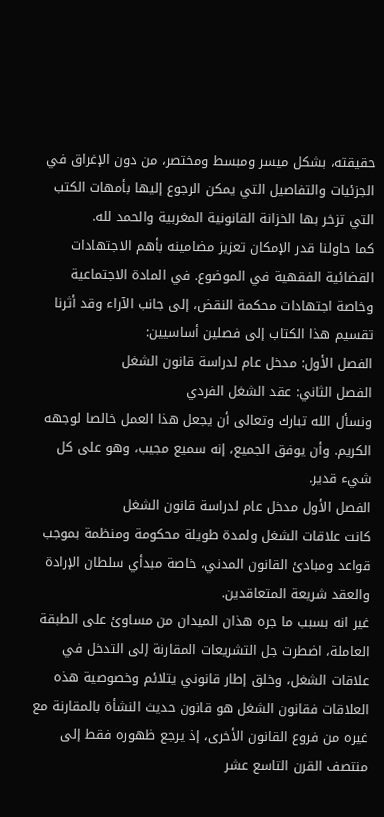حقيقته، بشكل ميسر ومبسط ومختصر، من دون الإغراق في الجزئيات والتفاصيل التي يمكن الرجوع إليها بأمهات الكتب التي تزخر بها الخزانة القانونية المغربية والحمد لله.
كما حاولنا قدر الإمكان تعزيز مضامينه بأهم الاجتهادات القضائية الفقهية في الموضوع. في المادة الاجتماعية وخاصة اجتهادات محكمة النقض، إلى جانب الآراء وقد أثرنا تقسيم هذا الكتاب إلى فصلين أساسيين:
الفصل الأول: مدخل عام لدراسة قانون الشغل
الفصل الثاني: عقد الشغل الفردي
ونسأل الله تبارك وتعالى أن يجعل هذا العمل خالصا لوجهه الكريم. وأن يوفق الجميع، إنه سميع مجيب، وهو على كل شيء قدير.
الفصل الأول مدخل عام لدراسة قانون الشغل
كانت علاقات الشغل ولمدة طويلة محكومة ومنظمة بموجب قواعد ومبادئ القانون المدني، خاصة مبدأي سلطان الإرادة والعقد شريعة المتعاقدين.
غير انه بسبب ما جره هذان الميدان من مساوئ على الطبقة العاملة، اضطرت جل التشريعات المقارنة إلى التدخل في علاقات الشغل، وخلق إطار قانوني يتلائم وخصوصية هذه العلاقات فقانون الشغل هو قانون حديث النشأة بالمقارنة مع غيره من فروع القانون الأخرى، إذ يرجع ظهوره فقط إلى منتصف القرن التاسع عشر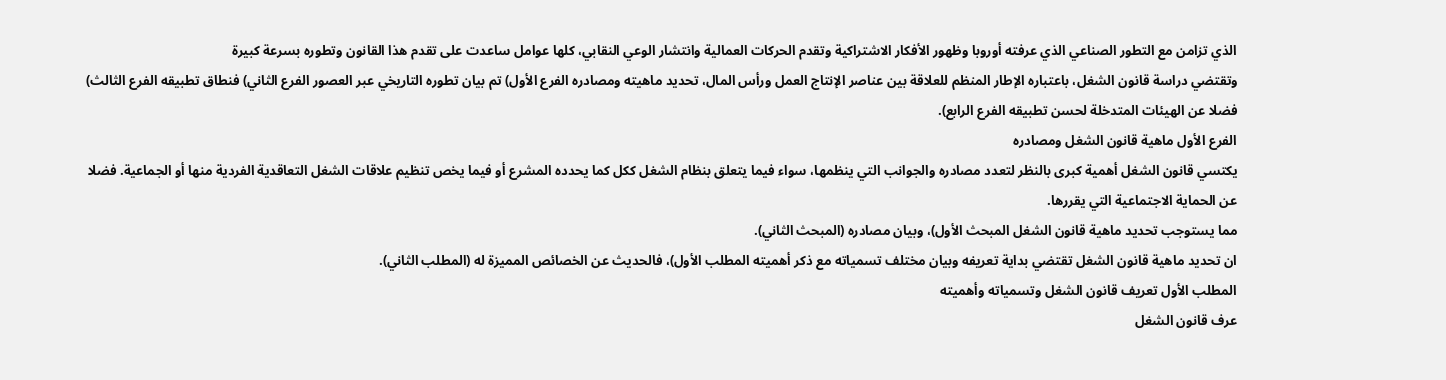الذي تزامن مع التطور الصناعي الذي عرفته أوروبا وظهور الأفكار الاشتراكية وتقدم الحركات العمالية وانتشار الوعي النقابي، كلها عوامل ساعدت على تقدم هذا القانون وتطوره بسرعة كبيرة
وتقتضي دراسة قانون الشغل، باعتباره الإطار المنظم للعلاقة بين عناصر الإنتاج العمل ورأس المال، تحديد ماهيته ومصادره الفرع الأول) تم بيان تطوره التاريخي عبر العصور الفرع الثاني) فنطاق تطبيقه الفرع الثالث) فضلا عن الهيئات المتدخلة لحسن تطبيقه الفرع الرابع).
الفرع الأول ماهية قانون الشغل ومصادره
يكتسي قانون الشغل أهمية كبرى بالنظر لتعدد مصادره والجوانب التي ينظمها، سواء فيما يتعلق بنظام الشغل ككل كما يحدده المشرع أو فيما يخص تنظيم علاقات الشغل التعاقدية الفردية منها أو الجماعية. فضلا عن الحماية الاجتماعية التي يقررها.
مما يستوجب تحديد ماهية قانون الشغل المبحث الأول)، وبيان مصادره (المبحث الثاني).
ان تحديد ماهية قانون الشغل تقتضي بداية تعريفه وبيان مختلف تسمياته مع ذكر أهميته المطلب الأول)، فالحديث عن الخصائص المميزة له (المطلب الثاني).
المطلب الأول تعريف قانون الشغل وتسمياته وأهميته
عرف قانون الشغل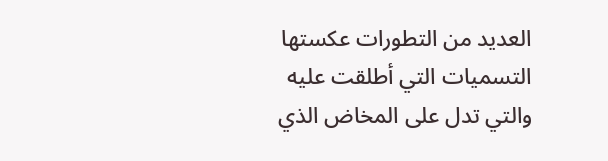العديد من التطورات عكستها التسميات التي أطلقت عليه والتي تدل على المخاض الذي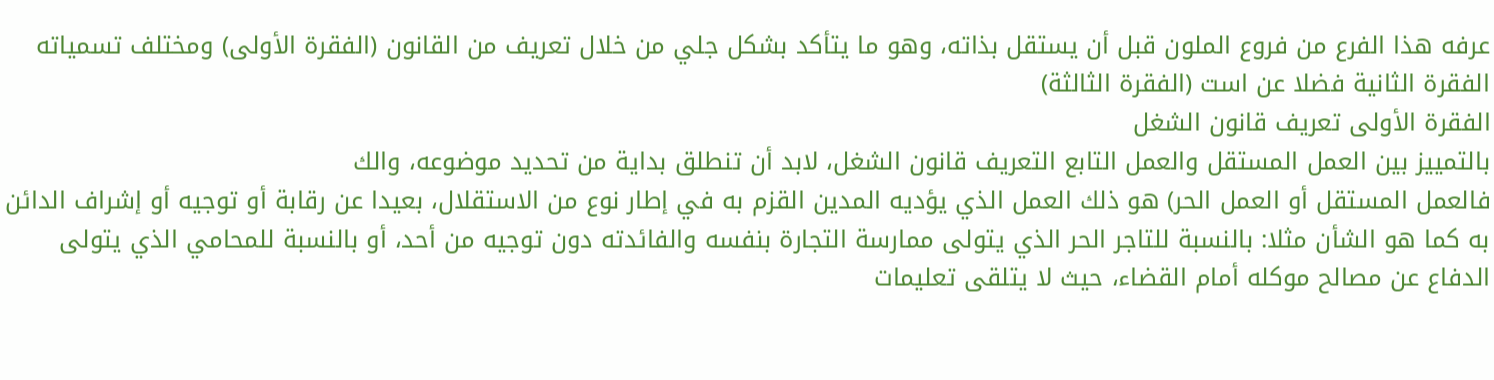عرفه هذا الفرع من فروع الملون قبل أن يستقل بذاته، وهو ما يتأكد بشكل جلي من خلال تعريف من القانون (الفقرة الأولى) ومختلف تسمياته الفقرة الثانية فضلا عن است (الفقرة الثالثة)
الفقرة الأولى تعريف قانون الشغل
بالتمييز بين العمل المستقل والعمل التابع التعريف قانون الشغل، لابد أن تنطلق بداية من تحديد موضوعه، والك
فالعمل المستقل أو العمل الحر) هو ذلك العمل الذي يؤديه المدين القزم به في إطار نوع من الاستقلال، بعيدا عن رقابة أو توجيه أو إشراف الدائن به كما هو الشأن مثلا: بالنسبة للتاجر الحر الذي يتولى ممارسة التجارة بنفسه والفائدته دون توجيه من أحد، أو بالنسبة للمحامي الذي يتولى الدفاع عن مصالح موكله أمام القضاء، حيث لا يتلقى تعليمات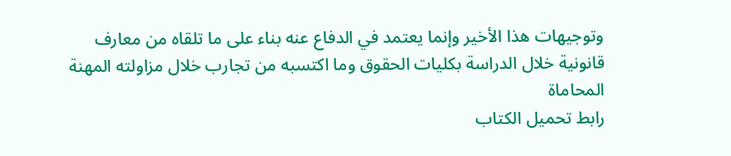وتوجيهات هذا الأخير وإنما يعتمد في الدفاع عنه بناء على ما تلقاه من معارف قانونية خلال الدراسة بكليات الحقوق وما اكتسبه من تجارب خلال مزاولته المهنة المحاماة
رابط تحميل الكتاب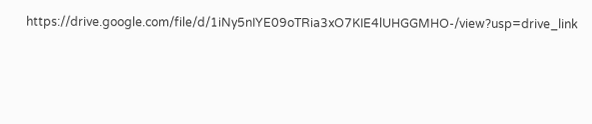https://drive.google.com/file/d/1iNy5nIYE09oTRia3xO7KIE4lUHGGMHO-/view?usp=drive_link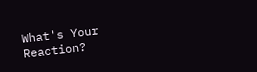What's Your Reaction?